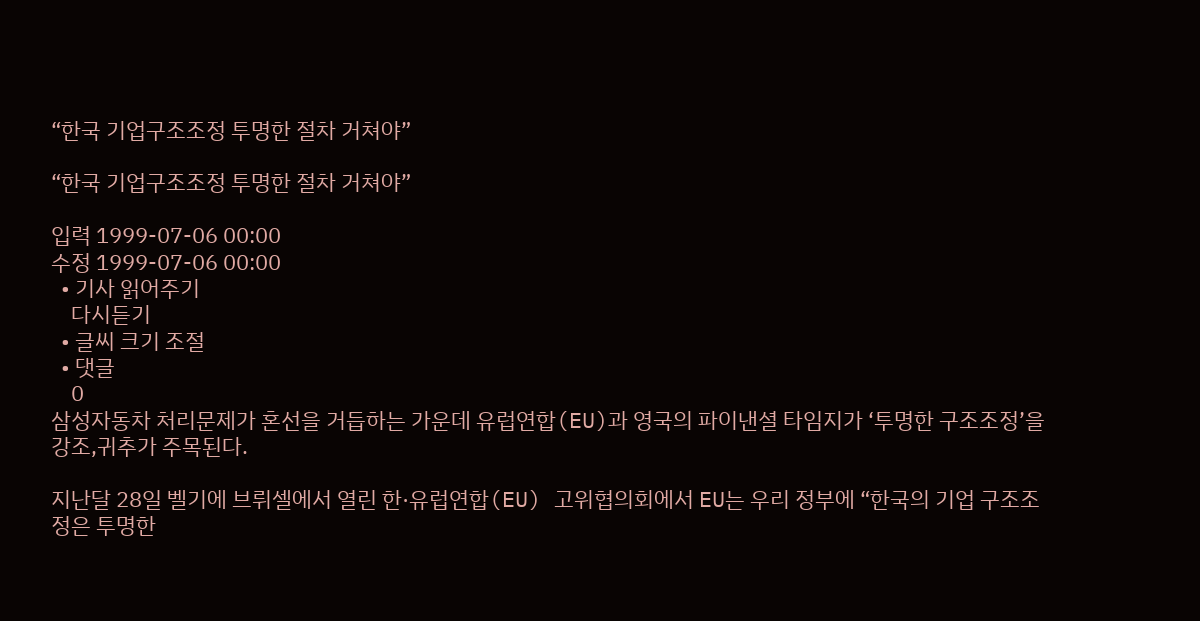“한국 기업구조조정 투명한 절차 거쳐야”

“한국 기업구조조정 투명한 절차 거쳐야”

입력 1999-07-06 00:00
수정 1999-07-06 00:00
  • 기사 읽어주기
    다시듣기
  • 글씨 크기 조절
  • 댓글
    0
삼성자동차 처리문제가 혼선을 거듭하는 가운데 유럽연합(EU)과 영국의 파이낸셜 타임지가 ‘투명한 구조조정’을 강조,귀추가 주목된다.

지난달 28일 벨기에 브뤼셀에서 열린 한·유럽연합(EU) 고위협의회에서 EU는 우리 정부에 “한국의 기업 구조조정은 투명한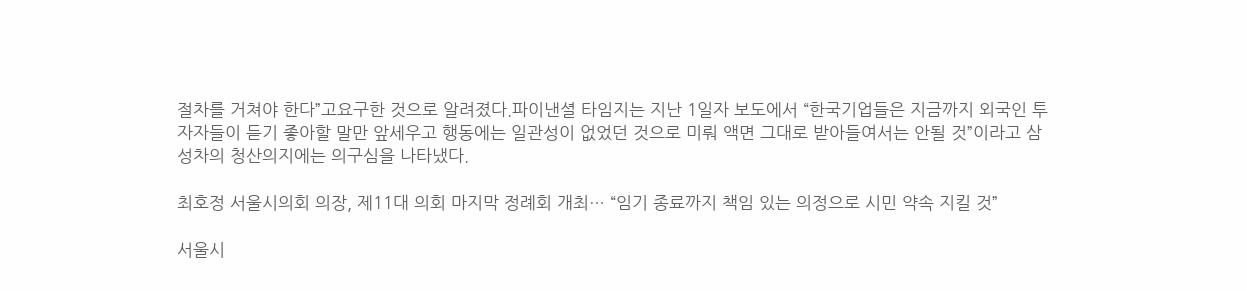절차를 거쳐야 한다”고요구한 것으로 알려졌다.파이낸셜 타임지는 지난 1일자 보도에서 “한국기업들은 지금까지 외국인 투자자들이 듣기 좋아할 말만 앞세우고 행동에는 일관성이 없었던 것으로 미뤄 액면 그대로 받아들여서는 안될 것”이라고 삼성차의 청산의지에는 의구심을 나타냈다.

최호정 서울시의회 의장, 제11대 의회 마지막 정례회 개최… “임기 종료까지 책임 있는 의정으로 시민 약속 지킬 것”

서울시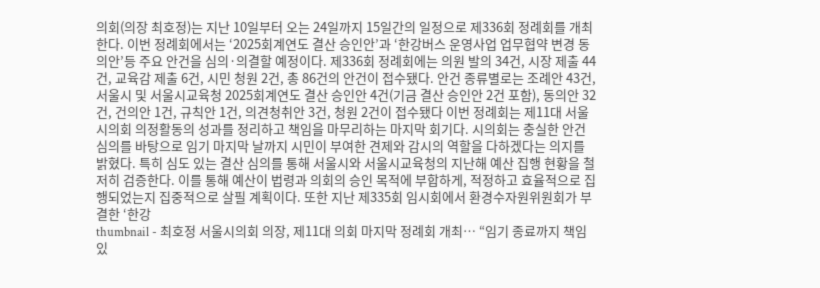의회(의장 최호정)는 지난 10일부터 오는 24일까지 15일간의 일정으로 제336회 정례회를 개최한다. 이번 정례회에서는 ‘2025회계연도 결산 승인안’과 ‘한강버스 운영사업 업무협약 변경 동의안’등 주요 안건을 심의·의결할 예정이다. 제336회 정례회에는 의원 발의 34건, 시장 제출 44건, 교육감 제출 6건, 시민 청원 2건, 총 86건의 안건이 접수됐다. 안건 종류별로는 조례안 43건, 서울시 및 서울시교육청 2025회계연도 결산 승인안 4건(기금 결산 승인안 2건 포함), 동의안 32건, 건의안 1건, 규칙안 1건, 의견청취안 3건, 청원 2건이 접수됐다 이번 정례회는 제11대 서울시의회 의정활동의 성과를 정리하고 책임을 마무리하는 마지막 회기다. 시의회는 충실한 안건 심의를 바탕으로 임기 마지막 날까지 시민이 부여한 견제와 감시의 역할을 다하겠다는 의지를 밝혔다. 특히 심도 있는 결산 심의를 통해 서울시와 서울시교육청의 지난해 예산 집행 현황을 철저히 검증한다. 이를 통해 예산이 법령과 의회의 승인 목적에 부합하게, 적정하고 효율적으로 집행되었는지 집중적으로 살필 계획이다. 또한 지난 제335회 임시회에서 환경수자원위원회가 부결한 ‘한강
thumbnail - 최호정 서울시의회 의장, 제11대 의회 마지막 정례회 개최… “임기 종료까지 책임 있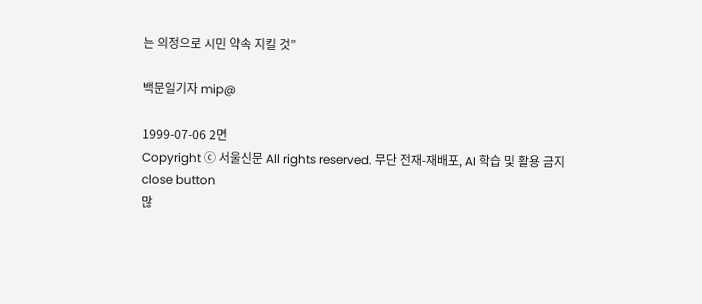는 의정으로 시민 약속 지킬 것”

백문일기자 mip@

1999-07-06 2면
Copyright ⓒ 서울신문 All rights reserved. 무단 전재-재배포, AI 학습 및 활용 금지
close button
많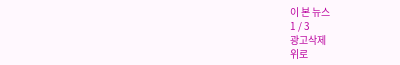이 본 뉴스
1 / 3
광고삭제
위로